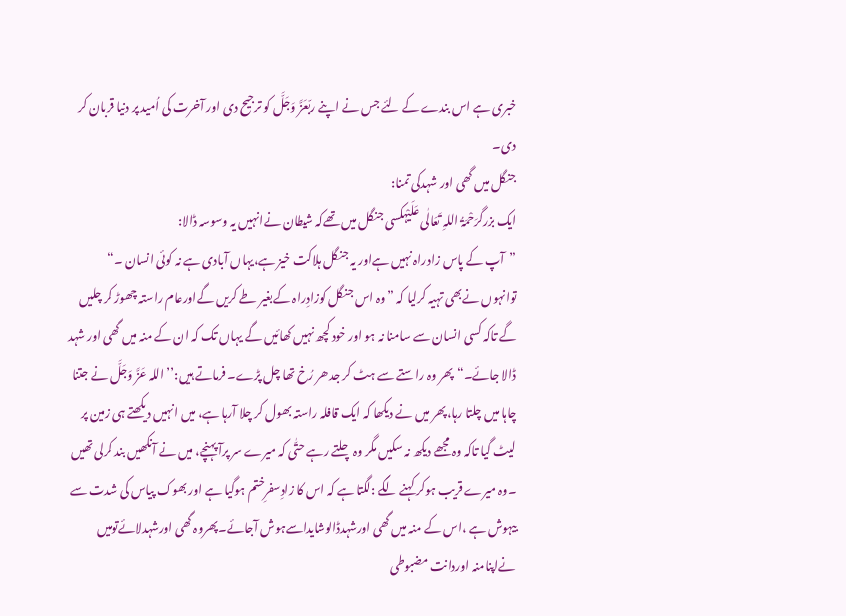خبری ہے اس بندے کے لئے جس نے اپنے ربّعَزَّ وَجَلَّ کو ترجیح دی اور آخرت کی اُمید پر دنیا قربان کر دی۔
جنگل میں گھی اور شہدکی تمنا:
ایک بزرگرَحْمَۃُ اللہِ تَعَالٰی عَلَیْہکسی جنگل میں تھےکہ شیطان نےانہیں یہ وسوسہ ڈالا:
”آپ کے پاس زادراہ نہیں ہےاور یہ جنگل ہلاکت خیز ہے،یہاں آبادی ہے نہ کوئی انسان ۔“
توانہوں نےبھی تہیہ کرلیا کہ ”وہ اس جنگل کوزادِراہ کےبغیر طے کریں گےاورعام راستہ چھوڑ کر چلیں گے تاکہ کسی انسان سے سامنا نہ ہو اور خود کچھ نہیں کھائیں گے یہاں تک کہ ان کے منہ میں گھی اور شہد ڈالا جائے۔“پھر وہ راستے سے ہٹ کر جدھر رُخ تھا چل پڑے۔ فرماتے ہیں:’’اللہ عَزَّ وَجَلَّ نے جتنا چاہا میں چلتا رہا،پھر میں نے دیکھا کہ ایک قافلہ راستہ بھول کر چلا آرہا ہے، میں انہیں دیکھتے ہی زمین پر لیٹ گیا تاکہ وہ مجھے دیکھ نہ سکیں مگر وہ چلتے رہے حتّٰی کہ میرے سر پرآ پہنچے، میں نے آنکھیں بند کرلی تھیں ۔وہ میرے قریب ہوکر کہنے لگے :لگتا ہے کہ اس کا زادِسفرِختم ہوگیا ہے اور بھوک پیاس کی شدت سے بیہوش ہے ،اس کے منہ میں گھی اورشہدڈالوشایداسےہوش آجائے۔پھروہ گھی اورشہدلائےتومیں نےاپنامنہ اوردانت مضبوطی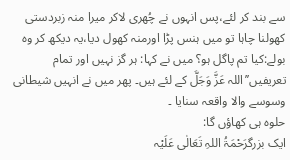سے بند کر لئے،پس انہوں نے چُھری لاکر میرا منہ زبردستی کھولنا چاہا تو میں ہنس پڑا اورمنہ کھول دیا،یہ دیکھ کر وہ بولے:کیا تم پاگل ہو؟ میں نے کہا: ہر گز نہیں اور تمام تعریفیں’’اللہ عَزَّ وَجَلَّ کے لئے ہیں۔ پھر میں نے انہیں شیطانی وسوسے والا واقعہ سنایا ۔
حلوہ ہی کھاؤں گا:
ایک بزرگرَحْمَۃُ اللہِ تَعَالٰی عَلَیْہ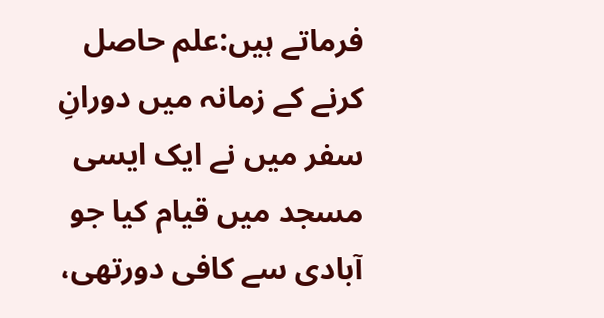فرماتے ہیں:علم حاصل کرنے کے زمانہ میں دورانِ سفر میں نے ایک ایسی مسجد میں قیام کیا جو آبادی سے کافی دورتھی،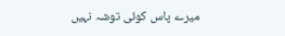میرے پاس کوئی توشہ نہیں